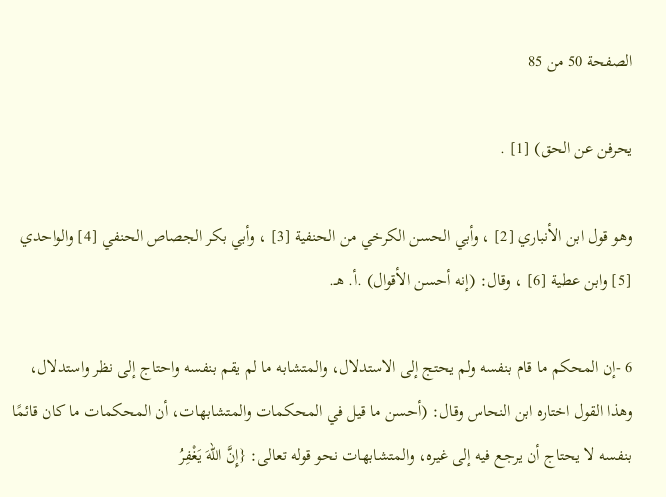الصفحة 50 من 85

يحرفن عن الحق) [1] .

وهو قول ابن الأنباري [2] ، وأبي الحسن الكرخي من الحنفية [3] ، وأبي بكر الجصاص الحنفي [4] والواحدي [5] وابن عطية [6] ، وقال: (إنه أحسن الأقوال) .أ. هـ.

6 -إن المحكم ما قام بنفسه ولم يحتج إلى الاستدلال، والمتشابه ما لم يقم بنفسه واحتاج إلى نظر واستدلال، وهذا القول اختاره ابن النحاس وقال: (أحسن ما قيل في المحكمات والمتشابهات، أن المحكمات ما كان قائمًا بنفسه لا يحتاج أن يرجع فيه إلى غيره، والمتشابهات نحو قوله تعالى: {إِنَّ اللهَ يَغْفِرُ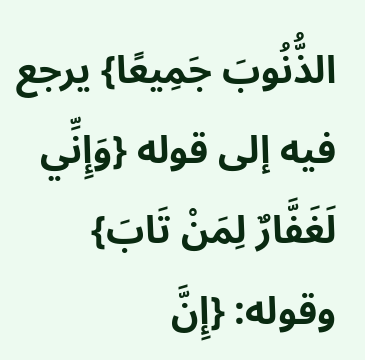الذُّنُوبَ جَمِيعًا} يرجع فيه إلى قوله {وَإِنِّي لَغَفَّارٌ لِمَنْ تَابَ} وقوله: {إِنَّ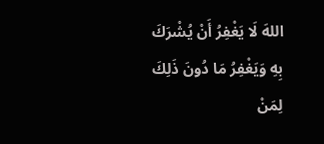اللهَ لَا يَغْفِرُ أَنْ يُشْرَكَ بِهِ وَيَغْفِرُ مَا دُونَ ذَلِكَ لِمَنْ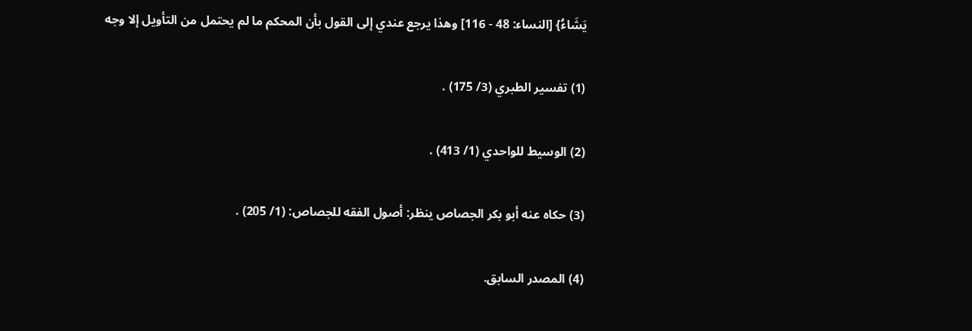يَشَاءُ} [النساء: 48 - 116] وهذا يرجع عندي إلى القول بأن المحكم ما لم يحتمل من التأويل إلا وجه

(1) تفسير الطبري (3/ 175) .

(2) الوسيط للواحدي (1/ 413) .

(3) حكاه عنه أبو بكر الجصاص ينظر: أصول الفقه للجصاص: (1/ 205) .

(4) المصدر السابق.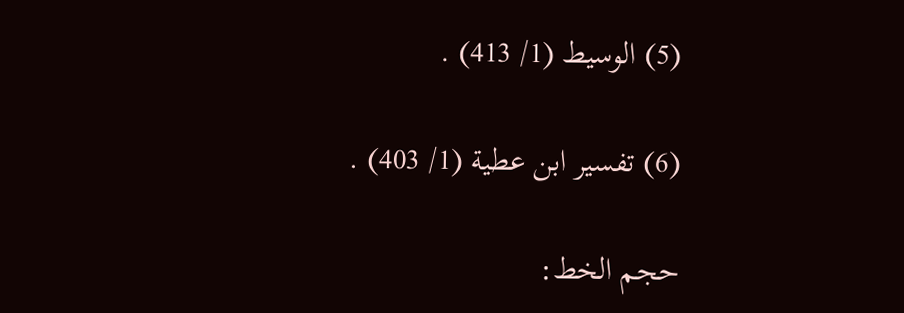(5) الوسيط (1/ 413) .

(6) تفسير ابن عطية (1/ 403) .

حجم الخط: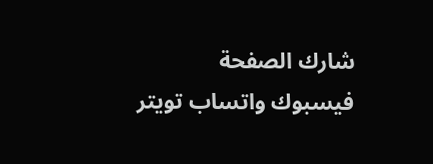شارك الصفحة
فيسبوك واتساب تويتر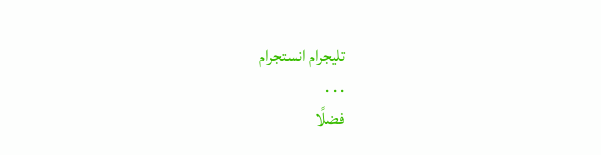تليجرام انستجرام
. . .
فضلًا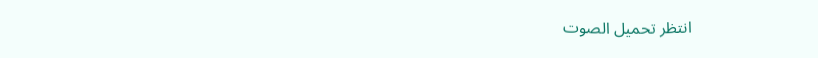انتظر تحميل الصوت